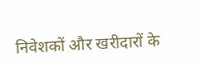निवेशकों और खरीदारों के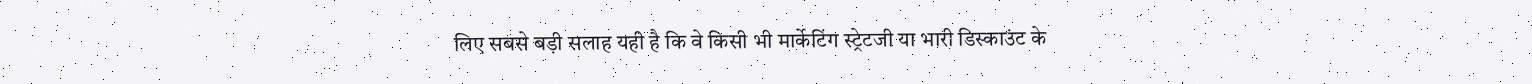लिए सबसे बड़ी सलाह यही है कि वे किसी भी मार्केटिंग स्ट्रेटजी या भारी डिस्काउंट के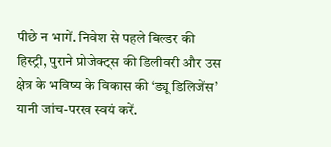पीछे न भागें. निवेश से पहले बिल्डर की हिस्ट्री, पुराने प्रोजेक्ट्स की डिलीवरी और उस क्षेत्र के भविष्य के विकास की ‘ड्यू डिलिजेंस’ यानी जांच-परख स्वयं करें.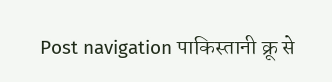Post navigation पाकिस्तानी क्रू से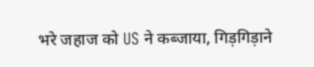भरे जहाज को US ने कब्जाया, गिड़गिड़ाने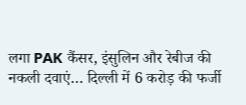लगा PAK कैंसर, इंसुलिन और रेबीज की नकली दवाएं… दिल्ली में 6 करोड़ की फर्जी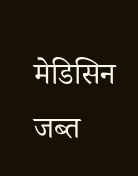मेडिसिन जब्त